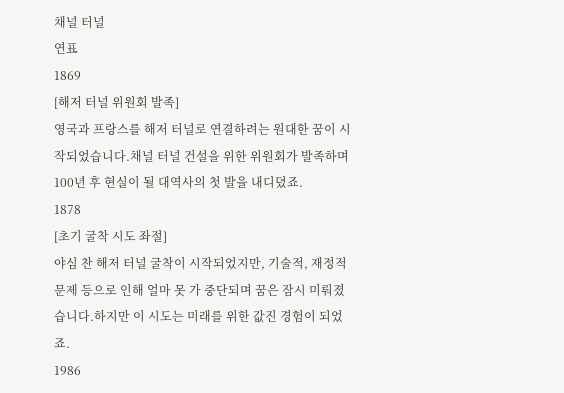채널 터널
연표
1869
[해저 터널 위원회 발족]
영국과 프랑스를 해저 터널로 연결하려는 원대한 꿈이 시작되었습니다.채널 터널 건설을 위한 위원회가 발족하며 100년 후 현실이 될 대역사의 첫 발을 내디뎠죠.
1878
[초기 굴착 시도 좌절]
야심 찬 해저 터널 굴착이 시작되었지만, 기술적, 재정적 문제 등으로 인해 얼마 못 가 중단되며 꿈은 잠시 미뤄졌습니다.하지만 이 시도는 미래를 위한 값진 경험이 되었죠.
1986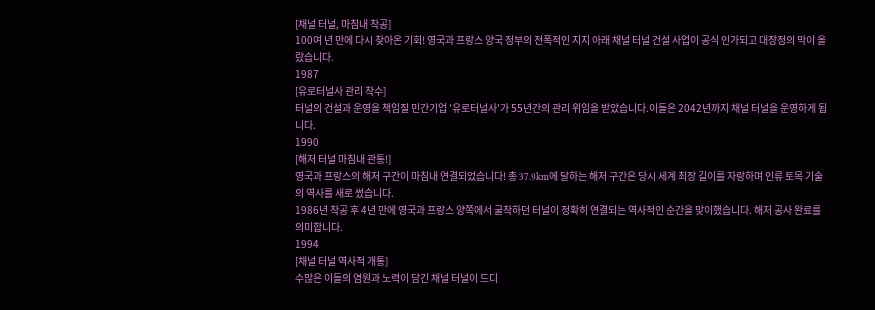[채널 터널, 마침내 착공]
100여 년 만에 다시 찾아온 기회! 영국과 프랑스 양국 정부의 전폭적인 지지 아래 채널 터널 건설 사업이 공식 인가되고 대장정의 막이 올랐습니다.
1987
[유로터널사 관리 착수]
터널의 건설과 운영을 책임질 민간기업 '유로터널사'가 55년간의 관리 위임을 받았습니다.이들은 2042년까지 채널 터널을 운영하게 됩니다.
1990
[해저 터널 마침내 관통!]
영국과 프랑스의 해저 구간이 마침내 연결되었습니다! 총 37.9km에 달하는 해저 구간은 당시 세계 최장 길이를 자랑하며 인류 토목 기술의 역사를 새로 썼습니다.
1986년 착공 후 4년 만에 영국과 프랑스 양쪽에서 굴착하던 터널이 정확히 연결되는 역사적인 순간을 맞이했습니다. 해저 공사 완료를 의미합니다.
1994
[채널 터널 역사적 개통]
수많은 이들의 염원과 노력이 담긴 채널 터널이 드디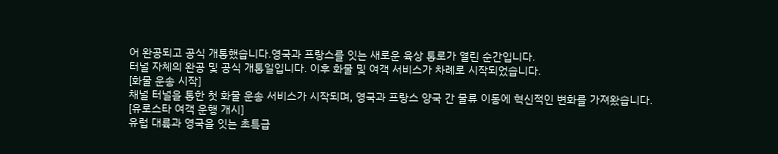어 완공되고 공식 개통했습니다.영국과 프랑스를 잇는 새로운 육상 통로가 열린 순간입니다.
터널 자체의 완공 및 공식 개통일입니다. 이후 화물 및 여객 서비스가 차례로 시작되었습니다.
[화물 운송 시작]
채널 터널을 통한 첫 화물 운송 서비스가 시작되며, 영국과 프랑스 양국 간 물류 이동에 혁신적인 변화를 가져왔습니다.
[유로스타 여객 운행 개시]
유럽 대륙과 영국을 잇는 초특급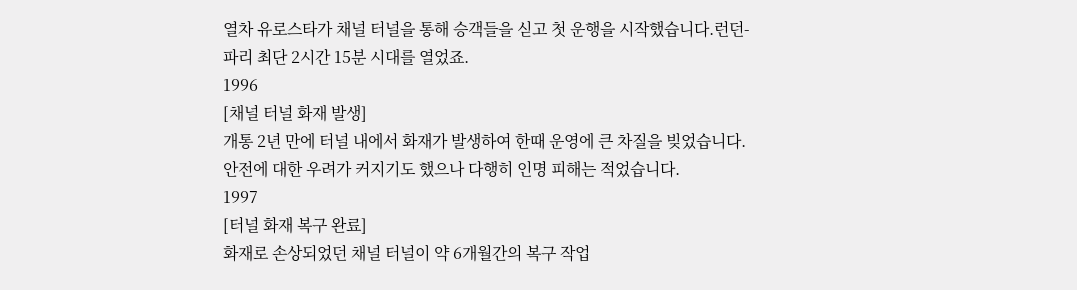열차 유로스타가 채널 터널을 통해 승객들을 싣고 첫 운행을 시작했습니다.런던-파리 최단 2시간 15분 시대를 열었죠.
1996
[채널 터널 화재 발생]
개통 2년 만에 터널 내에서 화재가 발생하여 한때 운영에 큰 차질을 빚었습니다.안전에 대한 우려가 커지기도 했으나 다행히 인명 피해는 적었습니다.
1997
[터널 화재 복구 완료]
화재로 손상되었던 채널 터널이 약 6개월간의 복구 작업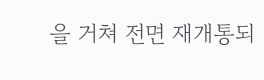을 거쳐 전면 재개통되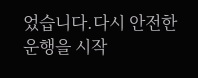었습니다.다시 안전한 운행을 시작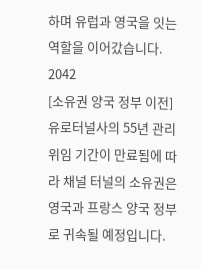하며 유럽과 영국을 잇는 역할을 이어갔습니다.
2042
[소유권 양국 정부 이전]
유로터널사의 55년 관리 위임 기간이 만료됨에 따라 채널 터널의 소유권은 영국과 프랑스 양국 정부로 귀속될 예정입니다.